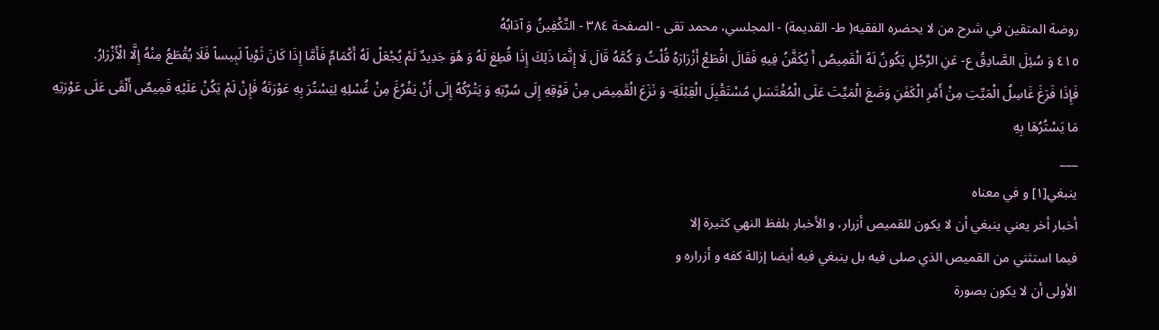روضة المتقين في شرح من لا يحضره الفقيه( ط- القديمة) - المجلسي، محمد تقى - الصفحة ٣٨٤ - التَّكْفِينُ وَ آدَابُهُ
٤١٥ وَ سُئِلَ الصَّادِقُ ع- عَنِ الرَّجُلِ يَكُونُ لَهُ الْقَمِيصُ أَ يُكَفَّنُ فِيهِ فَقَالَ اقْطَعْ أَزْرَارَهُ قُلْتُ وَ كُمَّهُ قَالَ لَا إِنَّمَا ذَلِكَ إِذَا قُطِعَ لَهُ وَ هُوَ جَدِيدٌ لَمْ يُجْعَلْ لَهُ أَكْمَامٌ فَأَمَّا إِذَا كَانَ ثَوْباً لَبِيساً فَلَا يُقْطَعُ مِنْهُ إِلَّا الْأَزْرَارُ.
فَإِذَا فَرَغَ غَاسِلُ الْمَيِّتِ مِنْ أَمْرِ الْكَفَنِ وَضَعَ الْمَيِّتَ عَلَى الْمُغْتَسَلِ مُسْتَقْبِلَ الْقِبْلَةِ- وَ نَزَعَ الْقَمِيصَ مِنْ فَوْقِهِ إِلَى سُرَّتِهِ وَ يَتْرُكُهُ إِلَى أَنْ يَفْرُغَ مِنْ غُسْلِهِ لِيَسْتُرَ بِهِ عَوْرَتَهُ فَإِنْ لَمْ يَكُنْ عَلَيْهِ قَمِيصٌ أَلْقَى عَلَى عَوْرَتِهِ مَا يَسْتُرُهَا بِهِ
___
ينبغي[١] و في معناه
أخبار أخر يعني ينبغي أن لا يكون للقميص أزرار، و الأخبار بلفظ النهي كثيرة إلا
فيما استثني من القميص الذي صلى فيه بل ينبغي فيه أيضا إزالة كفه و أزراره و
الأولى أن لا يكون بصورة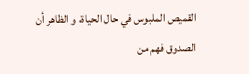القميص الملبوس في حال الحياة، و الظاهر أن الصدوق فهم من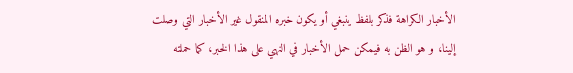الأخبار الكراهة فذكر بلفظ ينبغي أو يكون خبره المنقول غير الأخبار التي وصلت
إلينا، و هو الظن به فيمكن حمل الأخبار في النهي على هذا الخبر، كما حملته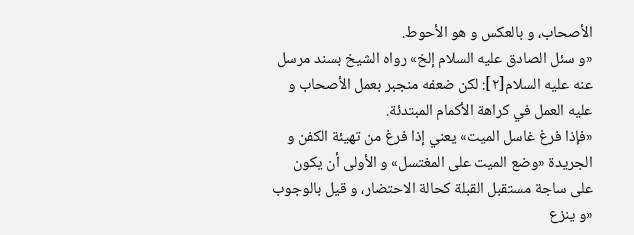الأصحاب، و بالعكس و هو الأحوط.
«و سئل الصادق عليه السلام إلخ» رواه الشيخ بسند مرسل عنه عليه السلام[٢]: لكن ضعفه منجبر بعمل الأصحاب و عليه العمل في كراهة الأكمام المبتدئة.
«فإذا فرغ غاسل الميت» يعني إذا فرغ من تهيئة الكفن و الجريدة «وضع الميت على المغتسل» و الأولى أن يكون على ساجة مستقبل القبلة كحالة الاحتضار، و قيل بالوجوب «و ينزع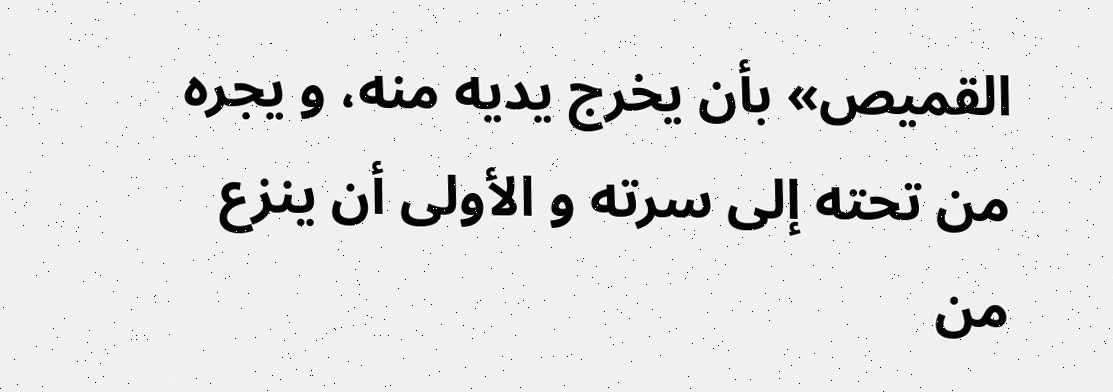القميص» بأن يخرج يديه منه، و يجره من تحته إلى سرته و الأولى أن ينزع من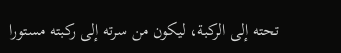تحته إلى الركبة، ليكون من سرته إلى ركبته مستورا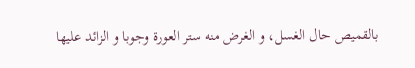بالقميص حال الغسل، و الغرض منه ستر العورة وجوبا و الزائد عليها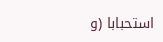استحبابا (و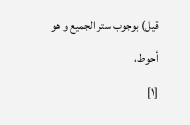قيل) بوجوب ستر الجميع و هو أحوط،
[١]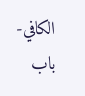الكافي- باب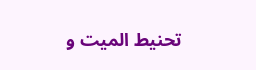تحنيط الميت و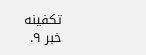تكفينه خبر ٩.